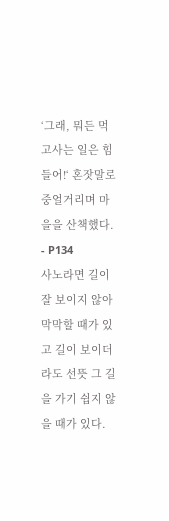‘그래, 뭐든 먹고사는 일은 힘들어!‘ 혼잣말로 중얼거리며 마을을 산책했다. - P134
사노라면 길이 잘 보이지 않아 막막할 때가 있고 길이 보이더라도 선뜻 그 길을 가기 쉽지 않을 때가 있다.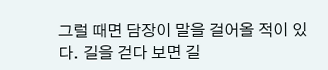그럴 때면 담장이 말을 걸어올 적이 있다. 길을 걷다 보면 길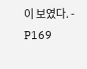이 보였다. - P169